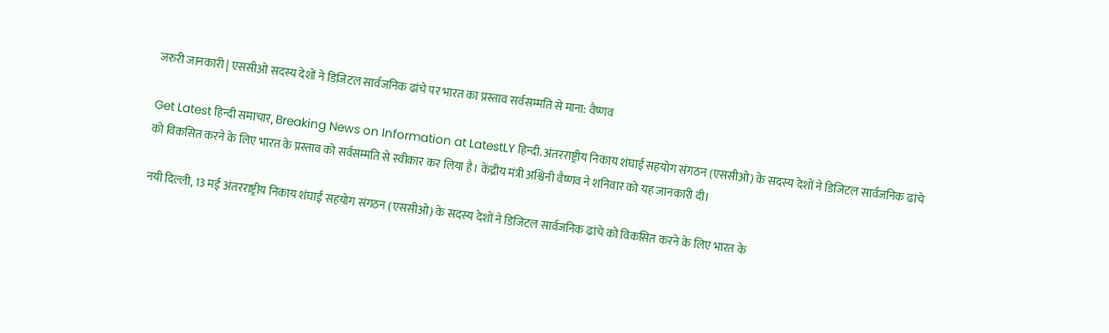जरुरी जानकारी | एससीओ सदस्य देशों ने डिजिटल सार्वजनिक ढांचे पर भारत का प्रस्ताव सर्वसम्मति से माना: वैष्णव

Get Latest हिन्दी समाचार, Breaking News on Information at LatestLY हिन्दी. अंतरराष्ट्रीय निकाय शंघाई सहयोग संगठन (एससीओ) के सदस्य देशों ने डिजिटल सार्वजनिक ढांचे को विकसित करने के लिए भारत के प्रस्ताव को सर्वसम्मति से स्वीकार कर लिया है। केंद्रीय मंत्री अश्विनी वैष्णव ने शनिवार को यह जानकारी दी।

नयी दिल्ली, 13 मई अंतरराष्ट्रीय निकाय शंघाई सहयोग संगठन (एससीओ) के सदस्य देशों ने डिजिटल सार्वजनिक ढांचे को विकसित करने के लिए भारत के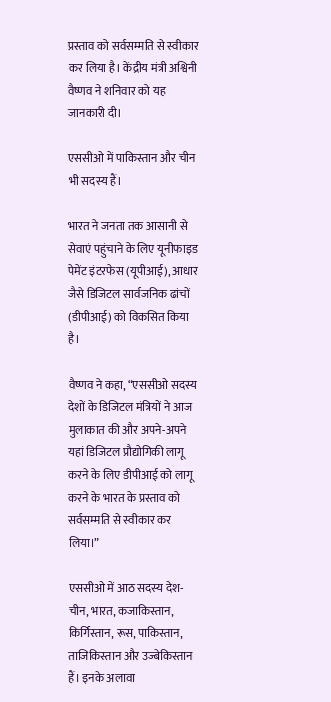प्रस्ताव को सर्वसम्मति से स्वीकार कर लिया है। केंद्रीय मंत्री अश्विनी वैष्णव ने शनिवार को यह जानकारी दी।

एससीओ में पाकिस्तान और चीन भी सदस्य हैं।

भारत ने जनता तक आसानी से सेवाएं पहुंचाने के लिए यूनीफाइड पेमेंट इंटरफेस (यूपीआई), आधार जैसे डिजिटल सार्वजनिक ढांचों (डीपीआई) को विकसित किया है।

वैष्णव ने कहा, “एससीओ सदस्य देशों के डिजिटल मंत्रियों ने आज मुलाकात की और अपने-अपने यहां डिजिटल प्रौद्योगिकी लागू करने के लिए डीपीआई को लागू करने के भारत के प्रस्ताव को सर्वसम्मति से स्वीकार कर लिया।”

एससीओ में आठ सदस्य देश- चीन, भारत, कजाकिस्तान, किर्गिस्तान, रूस, पाकिस्तान, ताजिकिस्तान और उज्बेकिस्तान हैं। इनके अलावा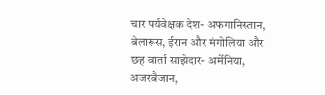चार पर्यवेक्षक देश- अफगानिस्तान, बेलारूस, ईरान और मंगोलिया और छह वार्ता साझेदार- अर्मेनिया, अजरबैजान,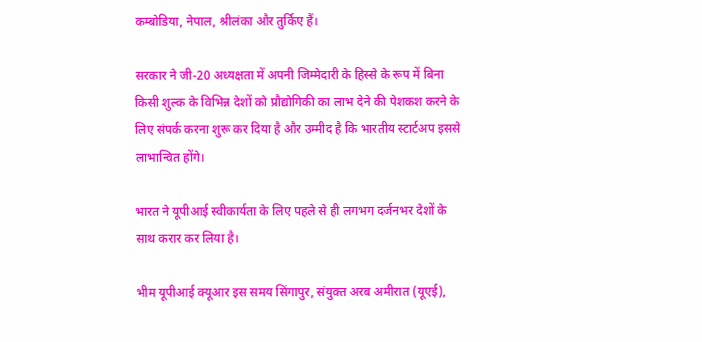कम्बोडिया, नेपाल, श्रीलंका और तुर्किए हैं।

सरकार ने जी-20 अध्यक्षता में अपनी जिम्मेदारी के हिस्से के रूप में बिना किसी शुल्क के विभिन्न देशों को प्रौद्योगिकी का लाभ देने की पेशकश करने के लिए संपर्क करना शुरू कर दिया है और उम्मीद है कि भारतीय स्टार्टअप इससे लाभान्वित होंगे।

भारत ने यूपीआई स्वीकार्यता के लिए पहले से ही लगभग दर्जनभर देशों के साथ करार कर लिया है।

भीम यूपीआई क्यूआर इस समय सिंगापुर, संयुक्त अरब अमीरात (यूएई),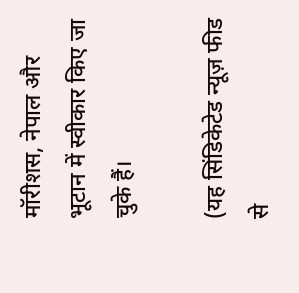मॉरीशस, नेपाल और भूटान में स्वीकार किए जा चुके हैं।

(यह सिंडिकेटेड न्यूज़ फीड से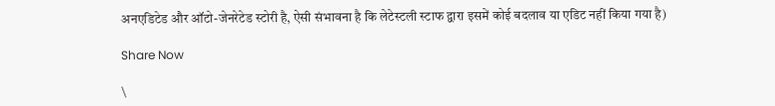अनएडिटेड और ऑटो-जेनरेटेड स्टोरी है, ऐसी संभावना है कि लेटेस्टली स्टाफ द्वारा इसमें कोई बदलाव या एडिट नहीं किया गया है)

Share Now

\